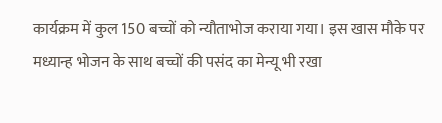कार्यक्रम में कुल 150 बच्चों को न्यौताभोज कराया गया। इस खास मौके पर मध्यान्ह भोजन के साथ बच्चों की पसंद का मेन्यू भी रखा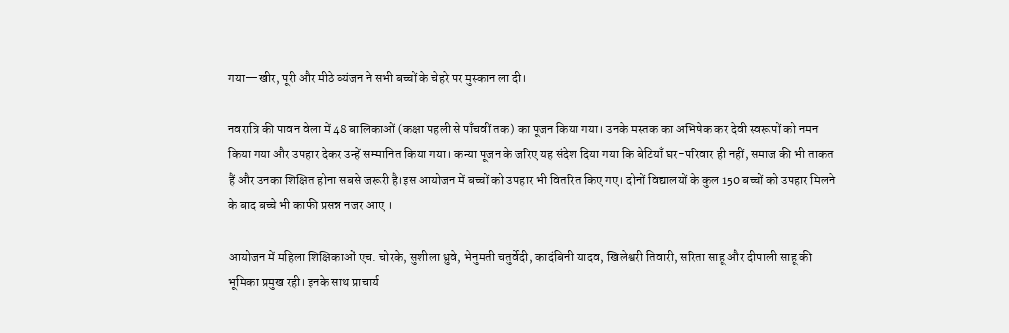गया—खीर, पूरी और मीठे व्यंजन ने सभी बच्चों के चेहरे पर मुस्कान ला दी।

नवरात्रि की पावन वेला में 48 बालिकाओं (कक्षा पहली से पाँचवीं तक) का पूजन किया गया। उनके मस्तक का अभिषेक कर देवी स्वरूपों को नमन किया गया और उपहार देकर उन्हें सम्मानित किया गया। कन्या पूजन के जरिए यह संदेश दिया गया कि बेटियाँ घर-परिवार ही नहीं, समाज की भी ताकत हैं और उनका शिक्षित होना सबसे जरूरी है।इस आयोजन में बच्चों को उपहार भी वितरित किए गए। दोनों विद्यालयों के कुल 150 बच्चों को उपहार मिलने के बाद बच्चे भी काफी प्रसन्न नजर आए ।

आयोजन में महिला शिक्षिकाओं एच. चोरके, सुशीला ध्रुवे, भेनुमती चतुर्वेदी, कादंबिनी यादव, खिलेश्वरी तिवारी, सरिता साहू और दीपाली साहू की भूमिका प्रमुख रही। इनके साथ प्राचार्य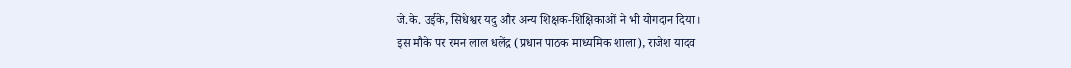जे.के. उईके, सिधेश्वर यदु और अन्य शिक्षक-शिक्षिकाओं ने भी योगदान दिया।
इस मौके पर रमन लाल धलेंद्र (प्रधान पाठक माध्यमिक शाला), राजेश यादव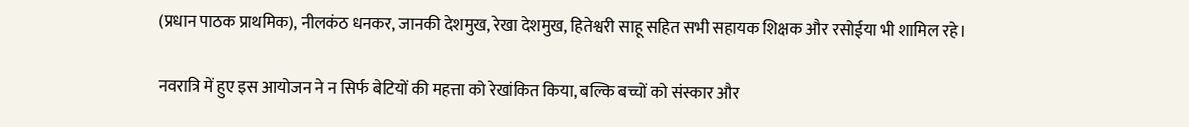(प्रधान पाठक प्राथमिक), नीलकंठ धनकर, जानकी देशमुख, रेखा देशमुख, हितेश्वरी साहू सहित सभी सहायक शिक्षक और रसोईया भी शामिल रहे।

नवरात्रि में हुए इस आयोजन ने न सिर्फ बेटियों की महत्ता को रेखांकित किया, बल्कि बच्चों को संस्कार और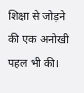शिक्षा से जोड़ने की एक अनोखी पहल भी की।